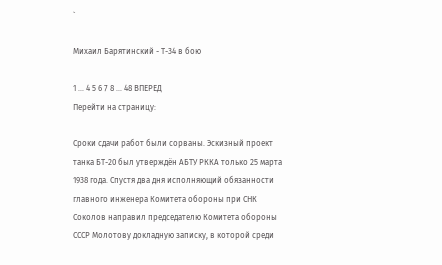`

Михаил Барятинский - Т-34 в бою

1 ... 4 5 6 7 8 ... 48 ВПЕРЕД
Перейти на страницу:

Сроки сдачи работ были сорваны. Эскизный проект танка БТ-20 был утверждён АБТУ РККА только 25 марта 1938 года. Спустя два дня исполняющий обязанности главного инженера Комитета обороны при СНК Соколов направил председателю Комитета обороны СССР Молотову докладную записку, в которой среди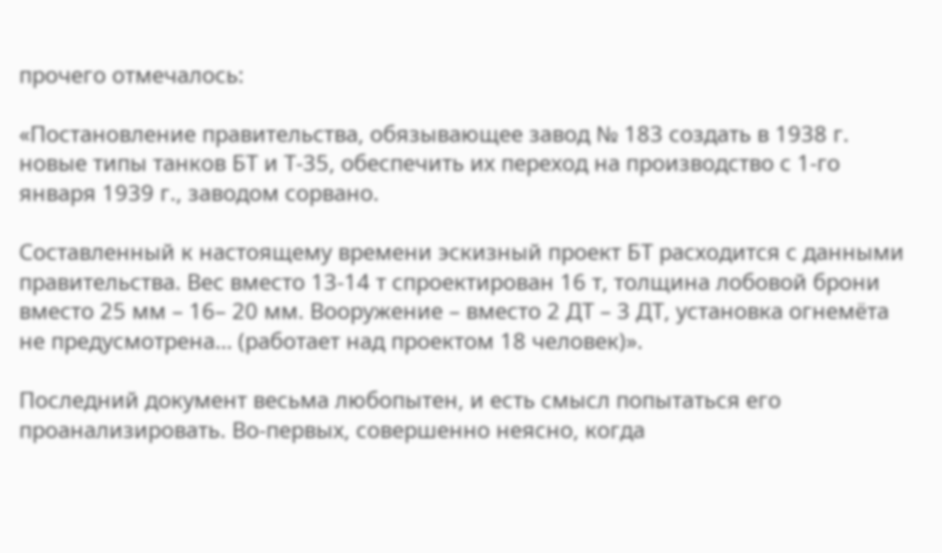прочего отмечалось:

«Постановление правительства, обязывающее завод № 183 создать в 1938 г. новые типы танков БТ и Т-35, обеспечить их переход на производство с 1-го января 1939 г., заводом сорвано.

Составленный к настоящему времени эскизный проект БТ расходится с данными правительства. Вес вместо 13-14 т спроектирован 16 т, толщина лобовой брони вместо 25 мм – 16– 20 мм. Вооружение – вместо 2 ДТ – 3 ДТ, установка огнемёта не предусмотрена… (работает над проектом 18 человек)».

Последний документ весьма любопытен, и есть смысл попытаться его проанализировать. Во-первых, совершенно неясно, когда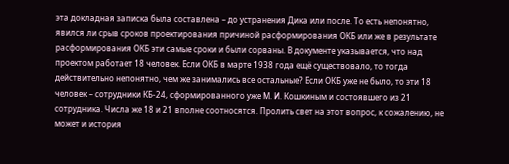эта докладная записка была составлена – до устранения Дика или после. То есть непонятно, явился ли срыв сроков проектирования причиной расформирования ОКБ или же в результате расформирования ОКБ эти самые сроки и были сорваны. В документе указывается, что над проектом работает 18 человек. Если ОКБ в марте 1938 года ещё существовало, то тогда действительно непонятно, чем же занимались все остальные? Если ОКБ уже не было, то эти 18 человек – сотрудники КБ-24, сформированного уже М. И. Кошкиным и состоявшего из 21 сотрудника. Числа же 18 и 21 вполне соотносятся. Пролить свет на этот вопрос, к сожалению, не может и история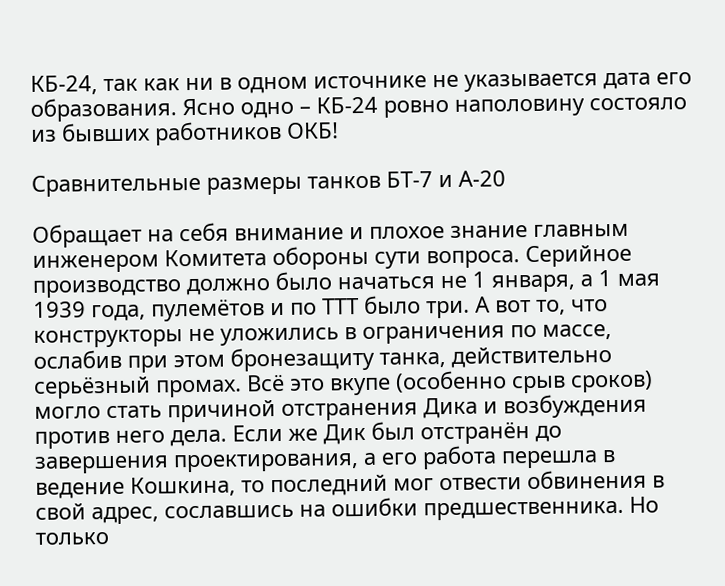КБ-24, так как ни в одном источнике не указывается дата его образования. Ясно одно – КБ-24 ровно наполовину состояло из бывших работников ОКБ!

Сравнительные размеры танков БТ-7 и А-20

Обращает на себя внимание и плохое знание главным инженером Комитета обороны сути вопроса. Серийное производство должно было начаться не 1 января, а 1 мая 1939 года, пулемётов и по ТТТ было три. А вот то, что конструкторы не уложились в ограничения по массе, ослабив при этом бронезащиту танка, действительно серьёзный промах. Всё это вкупе (особенно срыв сроков) могло стать причиной отстранения Дика и возбуждения против него дела. Если же Дик был отстранён до завершения проектирования, а его работа перешла в ведение Кошкина, то последний мог отвести обвинения в свой адрес, сославшись на ошибки предшественника. Но только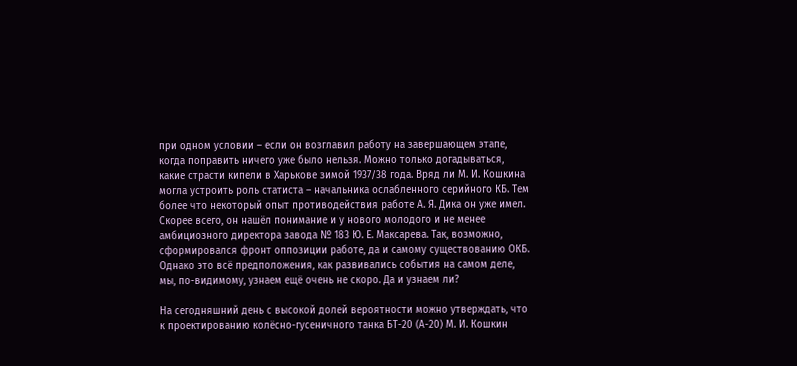при одном условии – если он возглавил работу на завершающем этапе, когда поправить ничего уже было нельзя. Можно только догадываться, какие страсти кипели в Харькове зимой 1937/38 года. Вряд ли М. И. Кошкина могла устроить роль статиста – начальника ослабленного серийного КБ. Тем более что некоторый опыт противодействия работе А. Я. Дика он уже имел. Скорее всего, он нашёл понимание и у нового молодого и не менее амбициозного директора завода № 183 Ю. Е. Максарева. Так, возможно, сформировался фронт оппозиции работе, да и самому существованию ОКБ. Однако это всё предположения, как развивались события на самом деле, мы, по-видимому, узнаем ещё очень не скоро. Да и узнаем ли?

На сегодняшний день с высокой долей вероятности можно утверждать, что к проектированию колёсно-гусеничного танка БТ-20 (А-20) М. И. Кошкин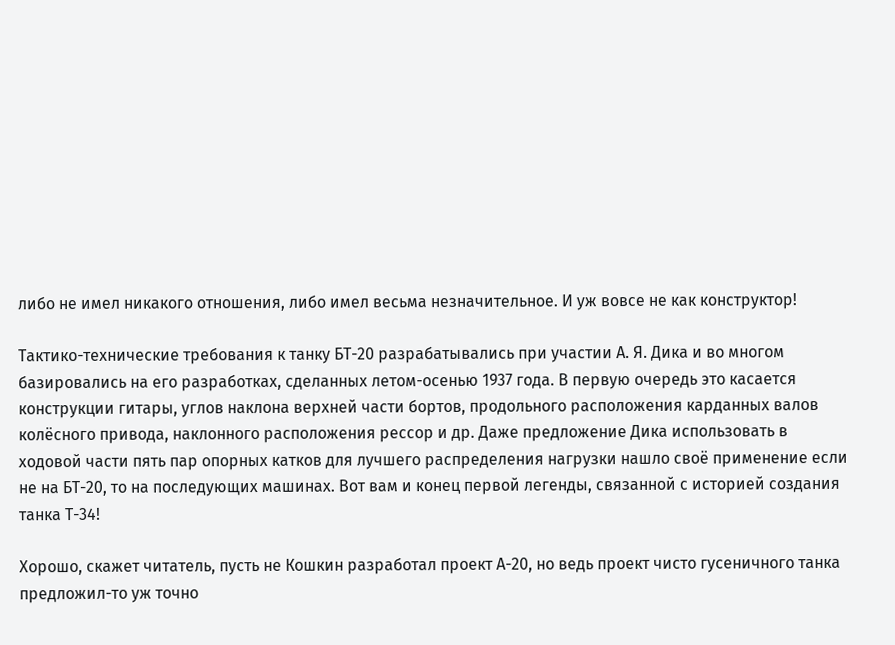либо не имел никакого отношения, либо имел весьма незначительное. И уж вовсе не как конструктор!

Тактико-технические требования к танку БТ-20 разрабатывались при участии А. Я. Дика и во многом базировались на его разработках, сделанных летом-осенью 1937 года. В первую очередь это касается конструкции гитары, углов наклона верхней части бортов, продольного расположения карданных валов колёсного привода, наклонного расположения рессор и др. Даже предложение Дика использовать в ходовой части пять пар опорных катков для лучшего распределения нагрузки нашло своё применение если не на БТ-20, то на последующих машинах. Вот вам и конец первой легенды, связанной с историей создания танка Т-34!

Хорошо, скажет читатель, пусть не Кошкин разработал проект А-20, но ведь проект чисто гусеничного танка предложил-то уж точно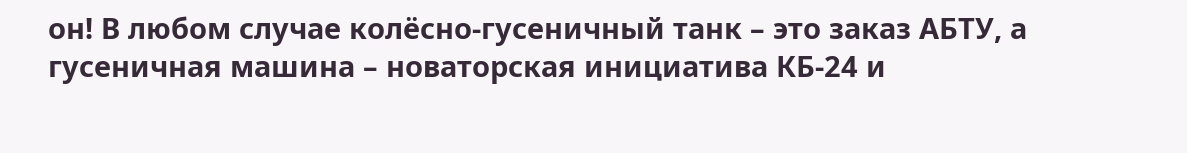он! В любом случае колёсно-гусеничный танк – это заказ АБТУ, а гусеничная машина – новаторская инициатива КБ-24 и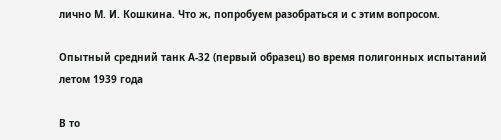лично М. И. Кошкина. Что ж, попробуем разобраться и с этим вопросом.

Опытный средний танк А-32 (первый образец) во время полигонных испытаний летом 1939 года

В то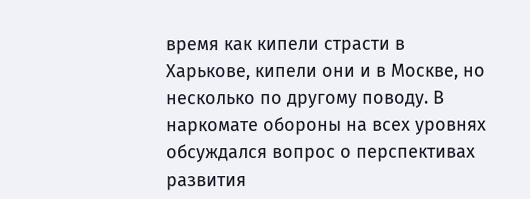время как кипели страсти в Харькове, кипели они и в Москве, но несколько по другому поводу. В наркомате обороны на всех уровнях обсуждался вопрос о перспективах развития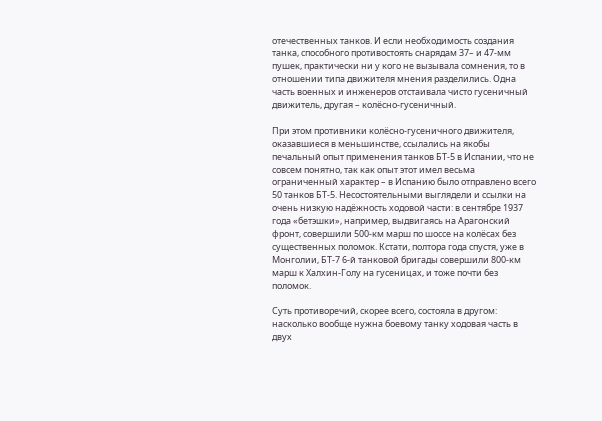отечественных танков. И если необходимость создания танка, способного противостоять снарядам 37– и 47-мм пушек, практически ни у кого не вызывала сомнения, то в отношении типа движителя мнения разделились. Одна часть военных и инженеров отстаивала чисто гусеничный движитель, другая – колёсно-гусеничный.

При этом противники колёсно-гусеничного движителя, оказавшиеся в меньшинстве, ссылались на якобы печальный опыт применения танков БТ-5 в Испании, что не совсем понятно, так как опыт этот имел весьма ограниченный характер – в Испанию было отправлено всего 50 танков БТ-5. Несостоятельными выглядели и ссылки на очень низкую надёжность ходовой части: в сентябре 1937 года «бетэшки», например, выдвигаясь на Арагонский фронт, совершили 500-км марш по шоссе на колёсах без существенных поломок. Кстати, полтора года спустя, уже в Монголии, БТ-7 6-й танковой бригады совершили 800-км марш к Халхин-Голу на гусеницах, и тоже почти без поломок.

Суть противоречий, скорее всего, состояла в другом: насколько вообще нужна боевому танку ходовая часть в двух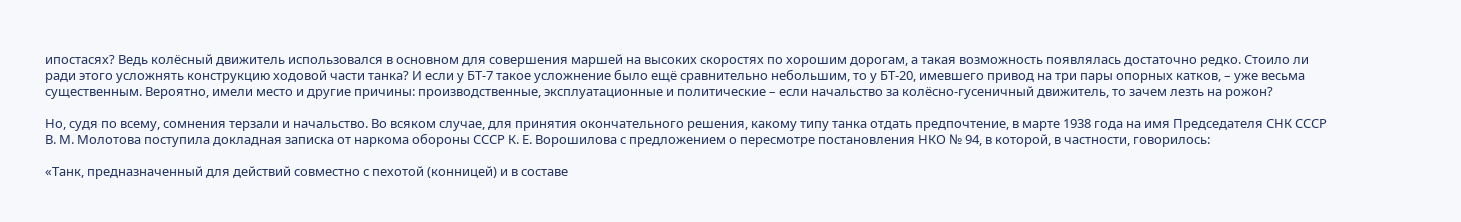ипостасях? Ведь колёсный движитель использовался в основном для совершения маршей на высоких скоростях по хорошим дорогам, а такая возможность появлялась достаточно редко. Стоило ли ради этого усложнять конструкцию ходовой части танка? И если у БТ-7 такое усложнение было ещё сравнительно небольшим, то у БТ-20, имевшего привод на три пары опорных катков, – уже весьма существенным. Вероятно, имели место и другие причины: производственные, эксплуатационные и политические – если начальство за колёсно-гусеничный движитель, то зачем лезть на рожон?

Но, судя по всему, сомнения терзали и начальство. Во всяком случае, для принятия окончательного решения, какому типу танка отдать предпочтение, в марте 1938 года на имя Председателя СНК СССР В. М. Молотова поступила докладная записка от наркома обороны СССР К. Е. Ворошилова с предложением о пересмотре постановления НКО № 94, в которой, в частности, говорилось:

«Танк, предназначенный для действий совместно с пехотой (конницей) и в составе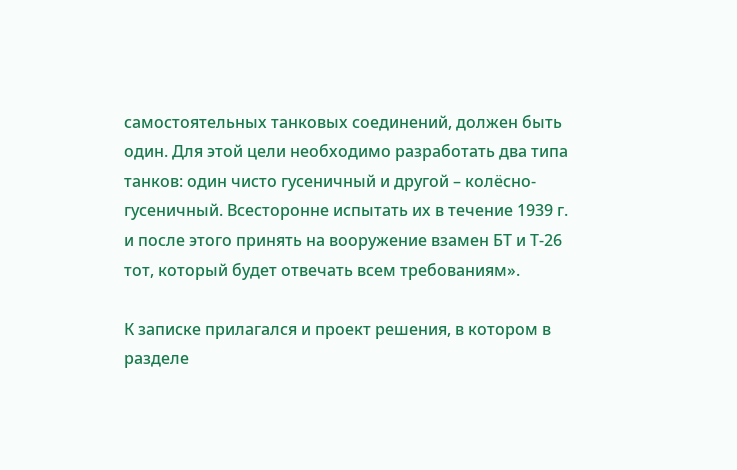самостоятельных танковых соединений, должен быть один. Для этой цели необходимо разработать два типа танков: один чисто гусеничный и другой – колёсно-гусеничный. Всесторонне испытать их в течение 1939 г. и после этого принять на вооружение взамен БТ и Т-26 тот, который будет отвечать всем требованиям».

К записке прилагался и проект решения, в котором в разделе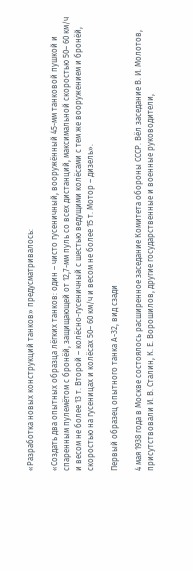«Разработка новых конструкций танков» предусматривалось:

«Создать два опытных образца лёгких танков: один – чисто гусеничный, вооружённый 45-мм танковой пушкой и спаренным пулемётом с бронёй, защищающей от 12,7-мм пуль со всех дистанций, максимальной скоростью 50– 60 км/ч и весом не более 13 т. Второй – колёсно-гусеничный с шестью ведущими колёсами с тем же вооружением и бронёй, скоростью на гусеницах и колёсах 50– 60 км/ч и весом не более 15 т. Мотор – дизель».

Первый образец опытного танка А-32, вид сзади

4 мая 1938 года в Москве состоялось расширенное заседание Комитета обороны СССР. Вёл заседание В. И. Молотов, присутствовали И. В. Сталин, К. Е. Ворошилов, другие государственные и военные руководители,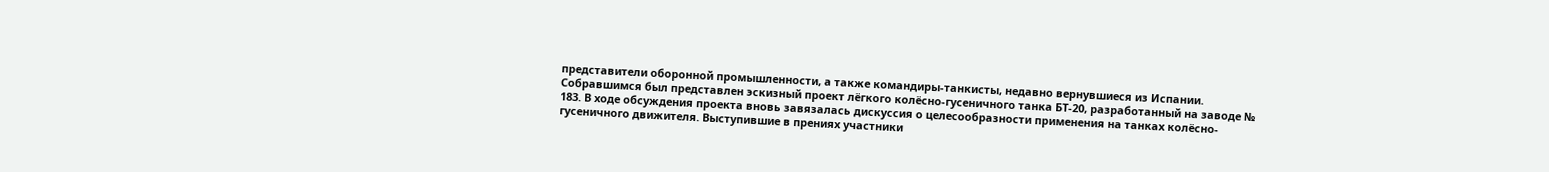представители оборонной промышленности, а также командиры-танкисты, недавно вернувшиеся из Испании. Собравшимся был представлен эскизный проект лёгкого колёсно-гусеничного танка БТ-20, разработанный на заводе № 183. В ходе обсуждения проекта вновь завязалась дискуссия о целесообразности применения на танках колёсно-гусеничного движителя. Выступившие в прениях участники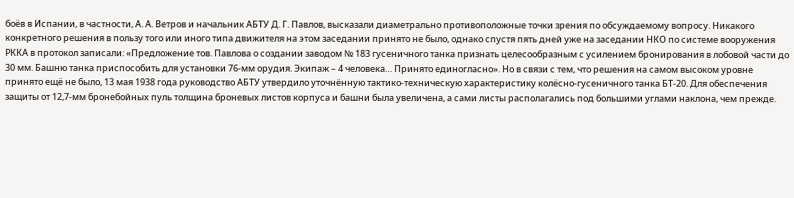боёв в Испании, в частности, А. А. Ветров и начальник АБТУ Д. Г. Павлов, высказали диаметрально противоположные точки зрения по обсуждаемому вопросу. Никакого конкретного решения в пользу того или иного типа движителя на этом заседании принято не было, однако спустя пять дней уже на заседании НКО по системе вооружения РККА в протокол записали: «Предложение тов. Павлова о создании заводом № 183 гусеничного танка признать целесообразным с усилением бронирования в лобовой части до 30 мм. Башню танка приспособить для установки 76-мм орудия. Экипаж – 4 человека… Принято единогласно». Но в связи с тем, что решения на самом высоком уровне принято ещё не было, 13 мая 1938 года руководство АБТУ утвердило уточнённую тактико-техническую характеристику колёсно-гусеничного танка БТ-20. Для обеспечения защиты от 12,7-мм бронебойных пуль толщина броневых листов корпуса и башни была увеличена, а сами листы располагались под большими углами наклона, чем прежде.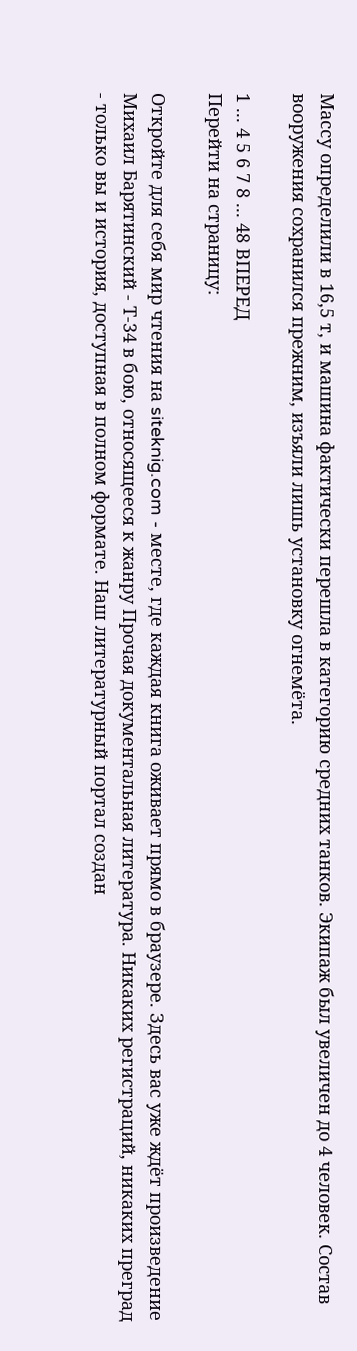Массу определили в 16,5 т, и машина фактически перешла в категорию средних танков. Экипаж был увеличен до 4 человек. Состав вооружения сохранился прежним, изъяли лишь установку огнемёта.

1 ... 4 5 6 7 8 ... 48 ВПЕРЕД
Перейти на страницу:

Откройте для себя мир чтения на siteknig.com - месте, где каждая книга оживает прямо в браузере. Здесь вас уже ждёт произведение Михаил Барятинский - Т-34 в бою, относящееся к жанру Прочая документальная литература. Никаких регистраций, никаких преград - только вы и история, доступная в полном формате. Наш литературный портал создан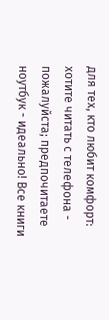для тех, кто любит комфорт: хотите читать с телефона - пожалуйста; предпочитаете ноутбук - идеально! Все книги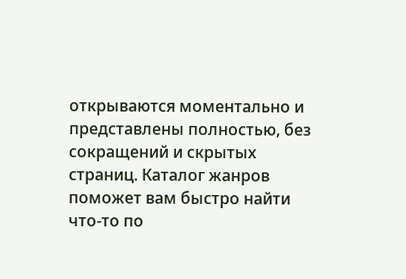открываются моментально и представлены полностью, без сокращений и скрытых страниц. Каталог жанров поможет вам быстро найти что-то по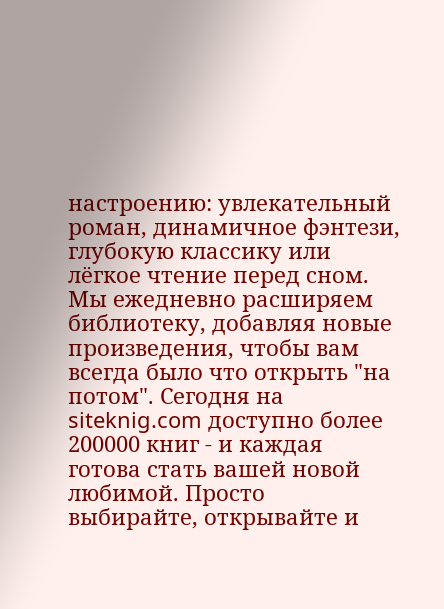настроению: увлекательный роман, динамичное фэнтези, глубокую классику или лёгкое чтение перед сном. Мы ежедневно расширяем библиотеку, добавляя новые произведения, чтобы вам всегда было что открыть "на потом". Сегодня на siteknig.com доступно более 200000 книг - и каждая готова стать вашей новой любимой. Просто выбирайте, открывайте и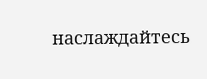наслаждайтесь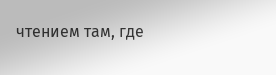чтением там, где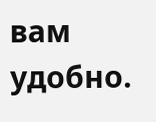вам удобно.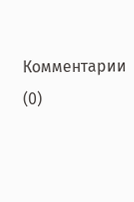Комментарии (0)